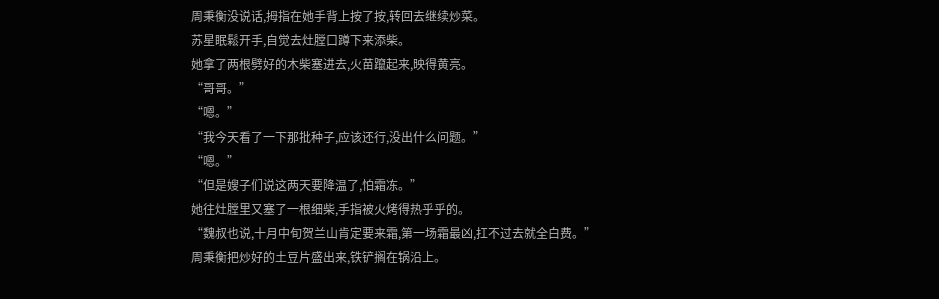周秉衡没说话,拇指在她手背上按了按,转回去继续炒菜。
苏星眠鬆开手,自觉去灶膛口蹲下来添柴。
她拿了两根劈好的木柴塞进去,火苗躥起来,映得黄亮。
“哥哥。”
“嗯。”
“我今天看了一下那批种子,应该还行,没出什么问题。”
“嗯。”
“但是嫂子们说这两天要降温了,怕霜冻。”
她往灶膛里又塞了一根细柴,手指被火烤得热乎乎的。
“魏叔也说,十月中旬贺兰山肯定要来霜,第一场霜最凶,扛不过去就全白费。”
周秉衡把炒好的土豆片盛出来,铁铲搁在锅沿上。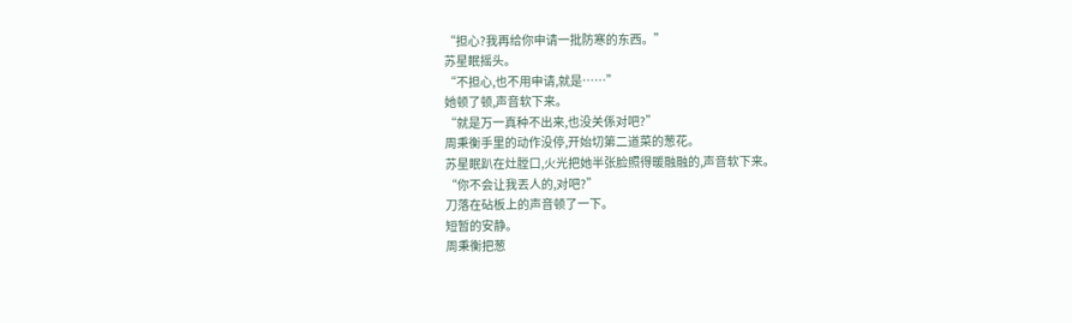“担心?我再给你申请一批防寒的东西。”
苏星眠摇头。
“不担心,也不用申请,就是……”
她顿了顿,声音软下来。
“就是万一真种不出来,也没关係对吧?”
周秉衡手里的动作没停,开始切第二道菜的葱花。
苏星眠趴在灶膛口,火光把她半张脸照得暖融融的,声音软下来。
“你不会让我丟人的,对吧?”
刀落在砧板上的声音顿了一下。
短暂的安静。
周秉衡把葱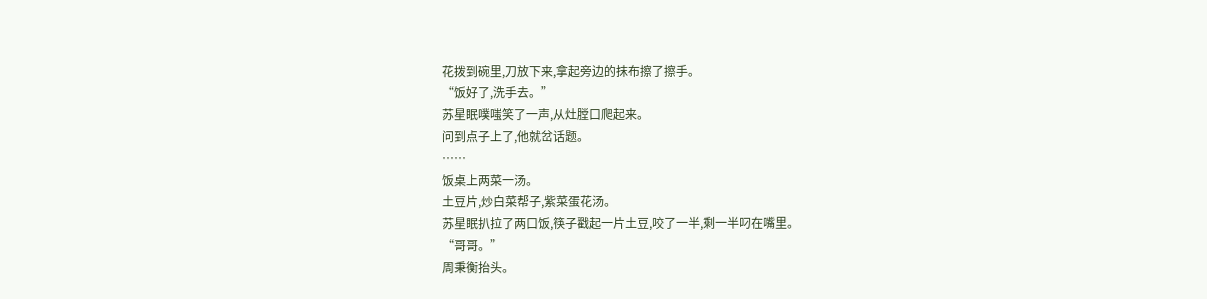花拨到碗里,刀放下来,拿起旁边的抹布擦了擦手。
“饭好了,洗手去。”
苏星眠噗嗤笑了一声,从灶膛口爬起来。
问到点子上了,他就岔话题。
……
饭桌上两菜一汤。
土豆片,炒白菜帮子,紫菜蛋花汤。
苏星眠扒拉了两口饭,筷子戳起一片土豆,咬了一半,剩一半叼在嘴里。
“哥哥。”
周秉衡抬头。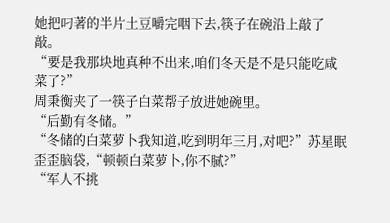她把叼著的半片土豆嚼完咽下去,筷子在碗沿上敲了敲。
“要是我那块地真种不出来,咱们冬天是不是只能吃咸菜了?”
周秉衡夹了一筷子白菜帮子放进她碗里。
“后勤有冬储。”
“冬储的白菜萝卜我知道,吃到明年三月,对吧?”苏星眠歪歪脑袋,“顿顿白菜萝卜,你不腻?”
“军人不挑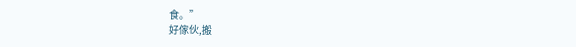食。”
好傢伙,搬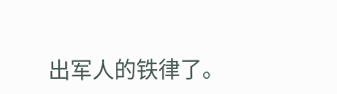出军人的铁律了。